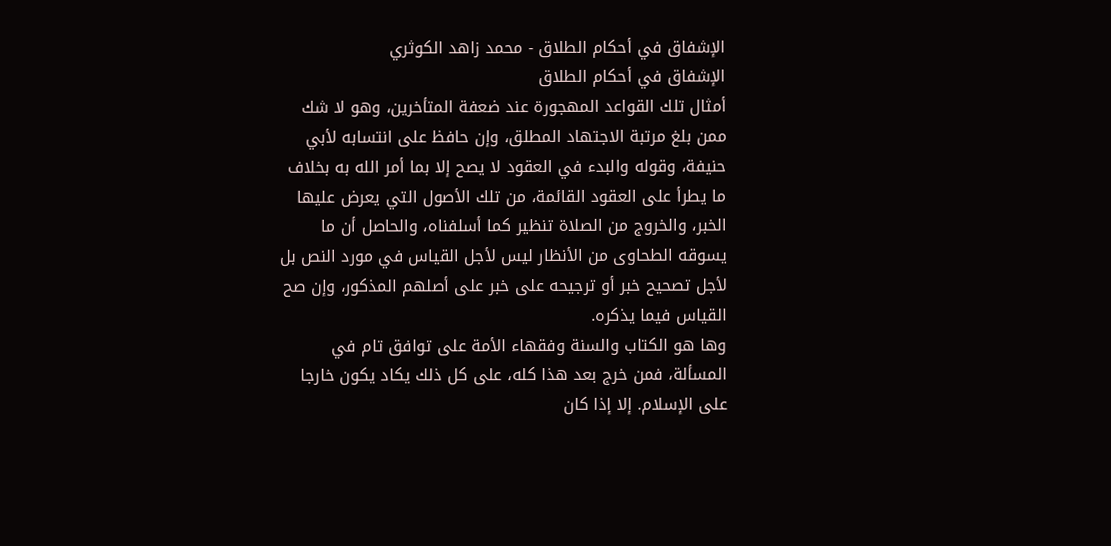الإشفاق في أحكام الطلاق - محمد زاهد الكوثري
الإشفاق في أحكام الطلاق
أمثال تلك القواعد المهجورة عند ضعفة المتأخرين، وهو لا شك ممن بلغ مرتبة الاجتهاد المطلق، وإن حافظ على انتسابه لأبي حنيفة، وقوله والبدء في العقود لا يصح إلا بما أمر الله به بخلاف ما يطرأ على العقود القائمة، من تلك الأصول التي يعرض عليها الخبر، والخروج من الصلاة تنظير كما أسلفناه، والحاصل أن ما يسوقه الطحاوى من الأنظار ليس لأجل القياس في مورد النص بل لأجل تصحيح خبر أو ترجيحه على خبر على أصلهم المذكور، وإن صح القياس فيما يذكره.
وها هو الكتاب والسنة وفقهاء الأمة على توافق تام في المسألة، فمن خرج بعد هذا كله، على كل ذلك يكاد يكون خارجا على الإسلام. إلا إذا كان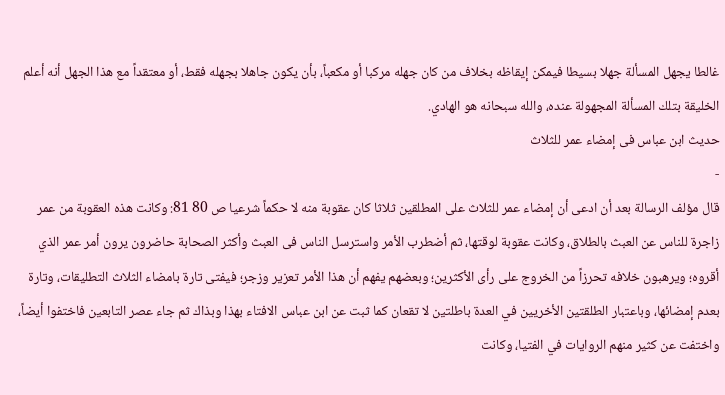غالطا يجهل المسألة جهلا بسيطا فيمكن إيقاظه بخلاف من كان جهله مركبا أو مكعباً، بأن يكون جاهلا بجهله فقط، أو معتقداً مع هذا الجهل أنه أعلم الخليقة بتلك المسألة المجهولة عنده، والله سبحانه هو الهادي.
حديث ابن عباس فى إمضاء عمر للثلاث
-
قال مؤلف الرسالة بعد أن ادعى أن إمضاء عمر للثلاث على المطلقين ثلاثا كان عقوبة منه لا حكماً شرعيا ص 80 81: وكانت هذه العقوبة من عمر زاجرة للناس عن العبث بالطلاق، وكانت عقوبة لوقتها، ثم أضطرب الأمر واسترسل الناس فى العبث وأكثر الصحابة حاضرون يرون أمر عمر الذي أقروه؛ ويرهبون خلافه تحرزاً من الخروج على رأى الأكثرين؛ وبعضهم يفهم أن هذا الأمر تعزير وزجر؛ فيفتى تارة بامضاء الثلاث التطليقات، وتارة بعدم إمضائها، وباعتبار الطلقتين الأخريين في العدة باطلتين لا تقعان كما ثبت عن ابن عباس الافتاء بهذا وبذاك ثم جاء عصر التابعين فاختفوا أيضاً، واختفت عن كثير منهم الروايات في الفتيا، وكانت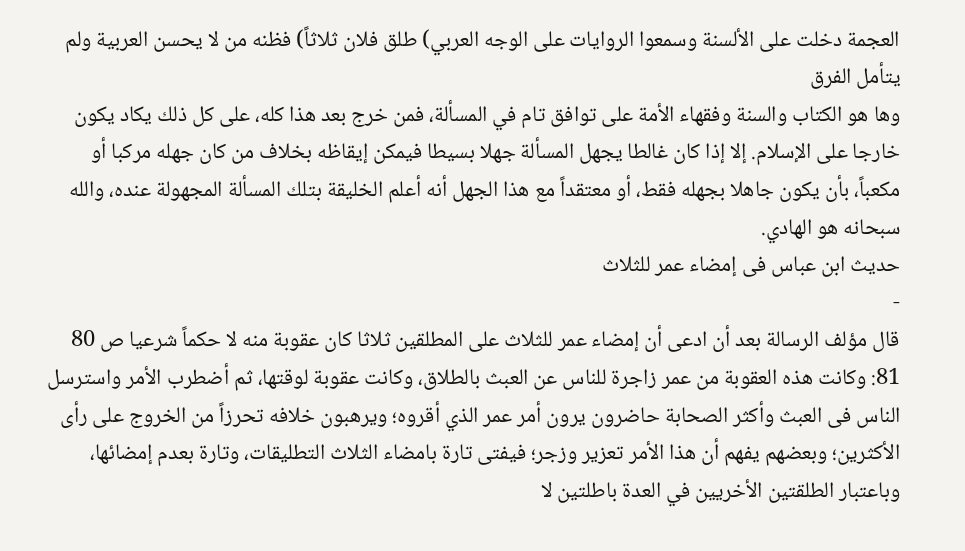العجمة دخلت على الألسنة وسمعوا الروايات على الوجه العربي) طلق فلان ثلاثاً) فظنه من لا يحسن العربية ولم يتأمل الفرق
وها هو الكتاب والسنة وفقهاء الأمة على توافق تام في المسألة، فمن خرج بعد هذا كله، على كل ذلك يكاد يكون خارجا على الإسلام. إلا إذا كان غالطا يجهل المسألة جهلا بسيطا فيمكن إيقاظه بخلاف من كان جهله مركبا أو مكعباً، بأن يكون جاهلا بجهله فقط، أو معتقداً مع هذا الجهل أنه أعلم الخليقة بتلك المسألة المجهولة عنده، والله سبحانه هو الهادي.
حديث ابن عباس فى إمضاء عمر للثلاث
-
قال مؤلف الرسالة بعد أن ادعى أن إمضاء عمر للثلاث على المطلقين ثلاثا كان عقوبة منه لا حكماً شرعيا ص 80 81: وكانت هذه العقوبة من عمر زاجرة للناس عن العبث بالطلاق، وكانت عقوبة لوقتها، ثم أضطرب الأمر واسترسل الناس فى العبث وأكثر الصحابة حاضرون يرون أمر عمر الذي أقروه؛ ويرهبون خلافه تحرزاً من الخروج على رأى الأكثرين؛ وبعضهم يفهم أن هذا الأمر تعزير وزجر؛ فيفتى تارة بامضاء الثلاث التطليقات، وتارة بعدم إمضائها، وباعتبار الطلقتين الأخريين في العدة باطلتين لا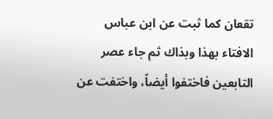تقعان كما ثبت عن ابن عباس الافتاء بهذا وبذاك ثم جاء عصر التابعين فاختفوا أيضاً، واختفت عن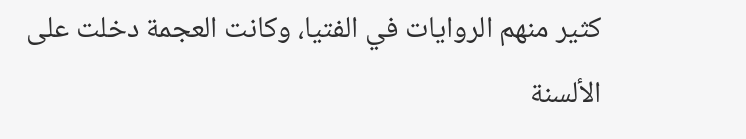كثير منهم الروايات في الفتيا، وكانت العجمة دخلت على الألسنة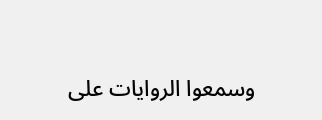وسمعوا الروايات على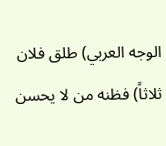الوجه العربي) طلق فلان ثلاثاً) فظنه من لا يحسن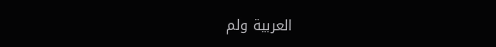العربية ولم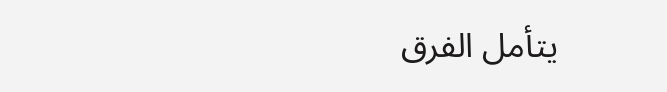يتأمل الفرق